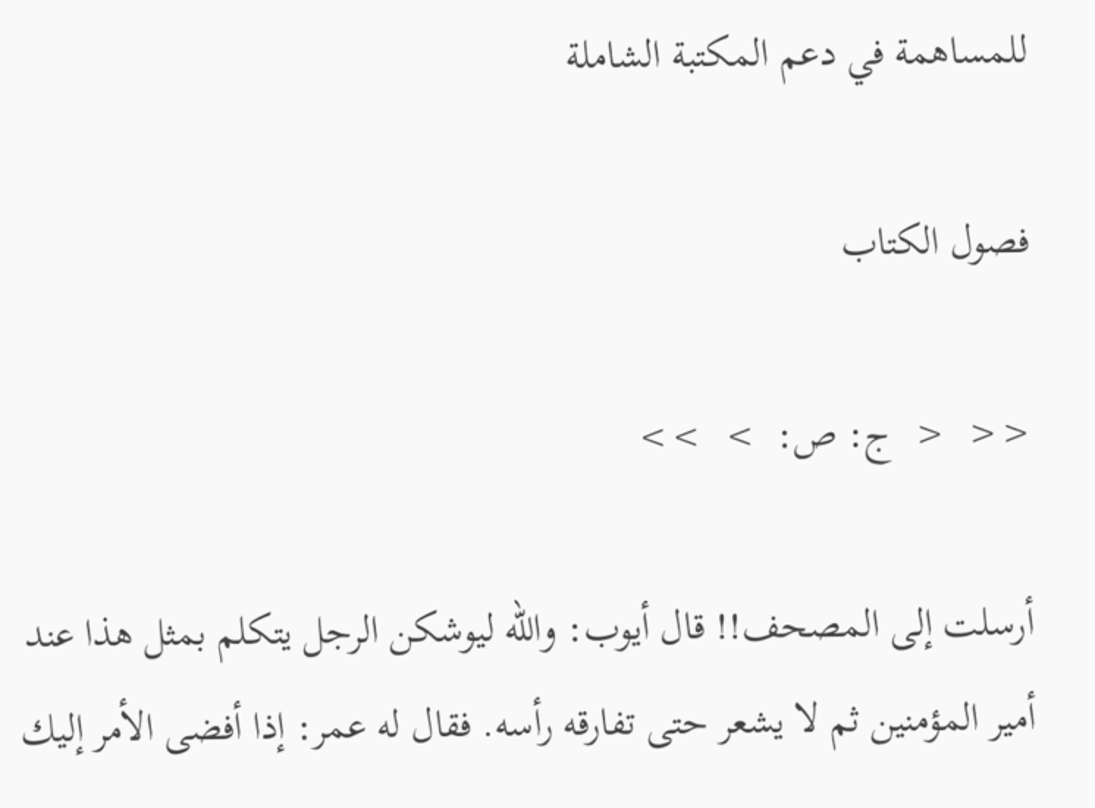للمساهمة في دعم المكتبة الشاملة

فصول الكتاب

<<  <  ج: ص:  >  >>

أرسلت إلى المصحف!! قال أيوب: والله ليوشكن الرجل يتكلم بمثل هذا عند أمير المؤمنين ثم لا يشعر حتى تفارقه رأسه. فقال له عمر: إذا أفضى الأمر إليك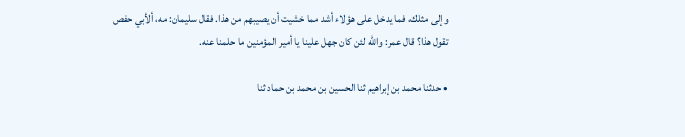وإلى مثلك، فما يدخل على هؤلاء أشد مما خشيت أن يصيبهم من هذا. فقال سليمان: مه، ألأبي حفص تقول هذا؟ قال عمر: والله لئن كان جهل علينا يا أمير المؤمنين ما حلمنا عنه.

• حدثنا محمد بن إبراهيم ثنا الحسين بن محمد بن حماد ثنا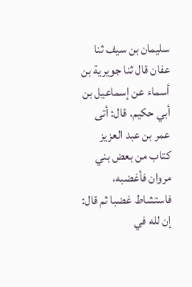سليمان بن سيف ثنا عفان قال ثنا جويرية بن أسماء عن إسماعيل بن أبي حكيم. قال: أتى عمر بن عبد العزيز كتاب من بعض بني مروان فأغضبه، فاستشاط غضبا ثم قال: إن لله في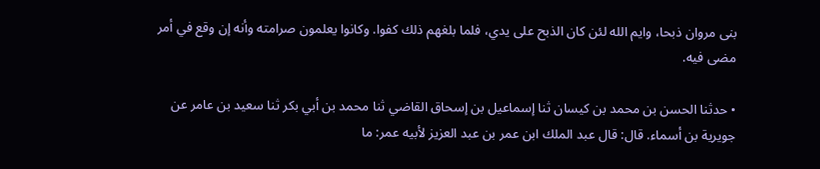بنى مروان ذبحا، وايم الله لئن كان الذبح على يدي، فلما بلغهم ذلك كفوا. وكانوا يعلمون صرامته وأنه إن وقع في أمر مضى فيه.

• حدثنا الحسن بن محمد بن كيسان ثنا إسماعيل بن إسحاق القاضي ثنا محمد بن أبي بكر ثنا سعيد بن عامر عن جويرية بن أسماء. قال: قال عبد الملك ابن عمر بن عبد العزيز لأبيه عمر: ما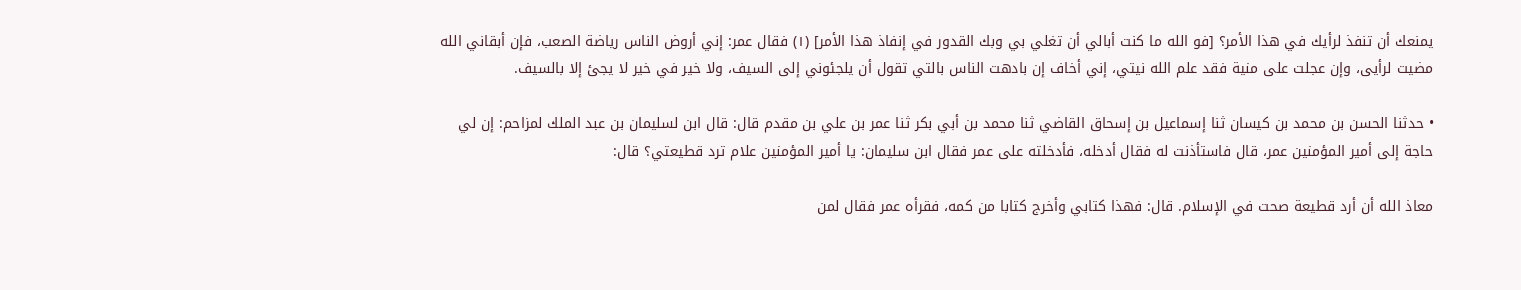يمنعك أن تنفذ لرأيك في هذا الأمر؟ [فو الله ما كنت أبالي أن تغلي بي وبك القدور في إنفاذ هذا الأمر] (١) فقال عمر: إني أروض الناس رياضة الصعب، فإن أبقاني الله مضيت لرأيى، وإن عجلت على منية فقد علم الله نيتي، إني أخاف إن بادهت الناس بالتي تقول أن يلجئوني إلى السيف، ولا خير في خير لا يجئ إلا بالسيف.

• حدثنا الحسن بن محمد بن كيسان ثنا إسماعيل بن إسحاق القاضي ثنا محمد بن أبي بكر ثنا عمر بن علي بن مقدم قال: قال ابن لسليمان بن عبد الملك لمزاحم: إن لي حاجة إلى أمير المؤمنين عمر، قال فاستأذنت له فقال أدخله، فأدخلته على عمر فقال ابن سليمان: يا أمير المؤمنين علام ترد قطيعتي؟ قال:

معاذ الله أن أرد قطيعة صحت في الإسلام. قال: فهذا كتابي وأخرج كتابا من كمه، فقرأه عمر فقال لمن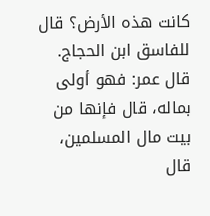كانت هذه الأرض؟ قال للفاسق ابن الحجاج. قال عمر: فهو أولى بماله، قال فإنها من بيت مال المسلمين، قال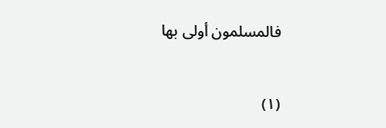فالمسلمون أولى بها


(١)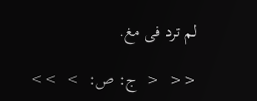لم ترد فى مغ.

<<  <  ج: ص:  >  >>